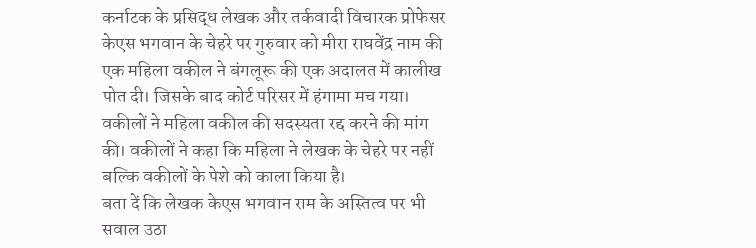कर्नाटक के प्रसिद्ध लेखक और तर्कवादी विचारक प्रोफेसर केएस भगवान के चेहरे पर गुरुवार को मीरा राघवेंद्र नाम की एक महिला वकील ने बंगलूरू की एक अदालत में कालीख पोत दी। जिसके बाद कोर्ट परिसर में हंगामा मच गया। वकीलों ने महिला वकील की सदस्यता रद्द करने की मांग की। वकीलों ने कहा कि महिला ने लेखक के चेहरे पर नहीं बल्कि वकीलों के पेशे को काला किया है।
बता दें कि लेखक केएस भगवान राम के अस्तित्व पर भी सवाल उठा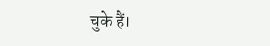चुके हैं।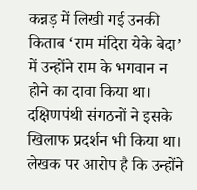कन्नड़ में लिखी गई उनकी किताब ‘राम मंदिरा येके बेदा’ में उन्होंने राम के भगवान न होने का दावा किया था। दक्षिणपंथी संगठनों ने इसके खिलाफ प्रदर्शन भी किया था। लेखक पर आरोप है कि उन्होंने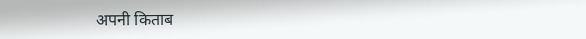अपनी किताब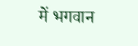में भगवान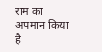राम का अपमान किया है